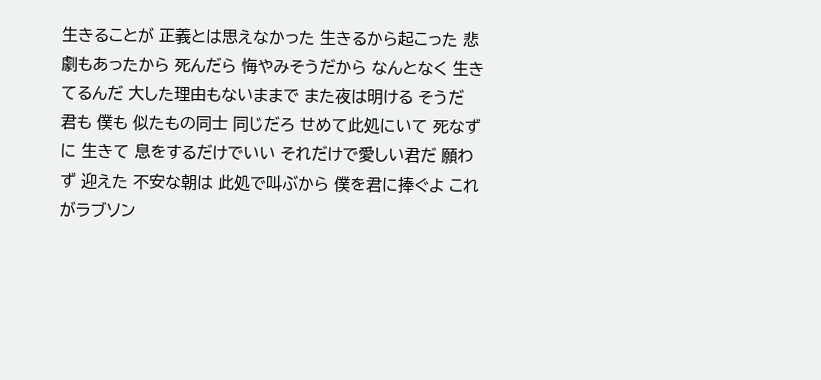生きることが 正義とは思えなかった 生きるから起こった 悲劇もあったから 死んだら 悔やみそうだから なんとなく 生きてるんだ 大した理由もないままで また夜は明ける そうだ 君も 僕も 似たもの同士 同じだろ せめて此処にいて 死なずに 生きて 息をするだけでいい それだけで愛しい君だ 願わず 迎えた 不安な朝は 此処で叫ぶから 僕を君に捧ぐよ これがラブソン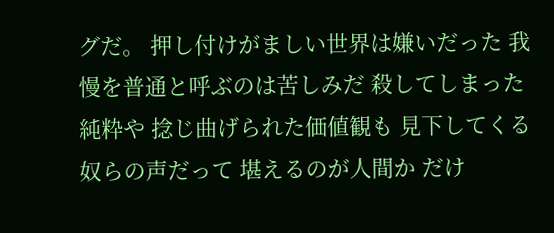グだ。 押し付けがましい世界は嫌いだった 我慢を普通と呼ぶのは苦しみだ 殺してしまった純粋や 捻じ曲げられた価値観も 見下してくる奴らの声だって 堪えるのが人間か だけ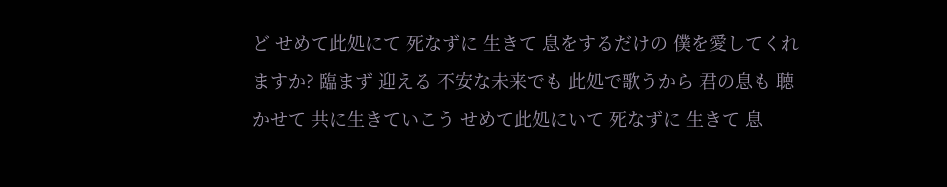ど せめて此処にて 死なずに 生きて 息をするだけの 僕を愛してくれますか? 臨まず 迎える 不安な未来でも 此処で歌うから 君の息も 聴かせて 共に生きていこう せめて此処にいて 死なずに 生きて 息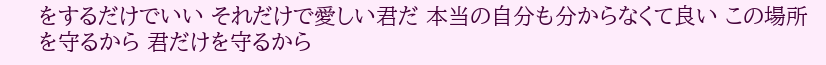をするだけでいい それだけで愛しい君だ 本当の自分も分からなくて良い この場所を守るから 君だけを守るから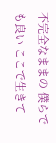不完全なままの 僕らでも良い ここで生きて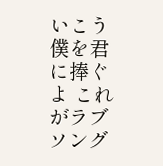いこう 僕を君に捧ぐよ これがラブソング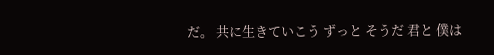だ。 共に生きていこう ずっと そうだ 君と 僕は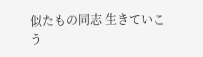似たもの同志 生きていこう